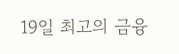19일 최고의 금융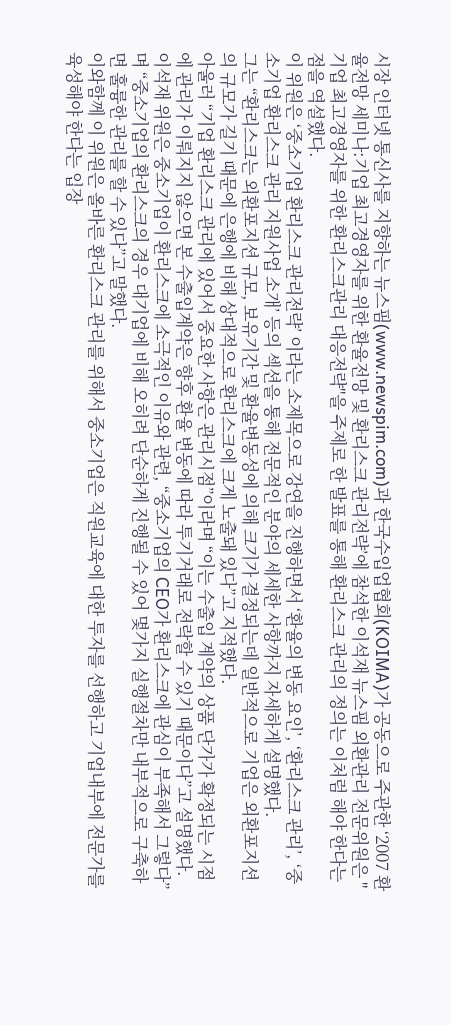시장 인터넷 통신사를 지향하는 뉴스핌(www.newspim.com)과 한국수입업협회(KOIMA)가 공동으로 주관한 ‘2007 환율전망 세미나:기업 최고경영자를 위한 환율전망 및 환리스크 관리전략’에 참석한 이석재 뉴스핌 외환관리 전문위원은 "기업 최고경영자를 위한 환리스크관리 대응전략"을 주제로 한 발표를 통해 환리스크 관리의 정의는 이처럼 해야 한다는 점을 역설했다.
이 위원은 ‘중소기업 환리스크 관리전략’ 이라는 소제목으로 강연을 진행하면서 ‘환율의 변동 요인’, ‘환리스크 관리’, ‘중소기업 환리스크 관리 지원사업 소개’ 등의 섹션을 통해 전문적인 분야의 세세한 사항까지 자세하게 설명했다.
그는 “환리스크는 외환포지션 규모, 보유기간 및 환율변동성에 의해 크기가 결정되는데 일반적으로 기업은 외환포지션의 규모가 길기 때문에 은행에 비해 상대적으로 환리스크에 크게 노출돼 있다”고 지적했다.
아울러 “기업 환리스크 관리에 있어서 중요한 사항은 관리시점”이라며 “이는 수출입 계약의 상품 단가가 확정되는 시점에 관리가 이뤄지지 않으면 본 수출입계약은 향후 환율 변동에 따라 투기거래로 전락할 수 있기 때문이다”고 설명했다.
이석재 위원은 중소기업이 환리스크에 소극적인 이유와 관련, “중소기업의 CEO가 환리스크에 관심이 부족해서 그렇다”며 “중소기업의 환리스크의 경우 대기업에 비해 오히려 단순하게 진행될 수 있어 몇가지 실행절차만 내부적으로 구축하면 훌륭한 관리를 할 수 있다”고 말했다.
이와함께 이 위원은 올바른 환리스크 관리를 위해서 중소기업은 직원교육에 대한 투자를 선행하고 기업내부에 전문가를 육성해야 한다는 입장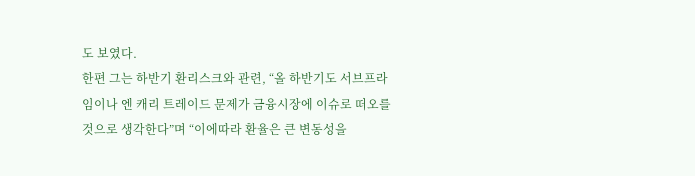도 보였다.
한편 그는 하반기 환리스크와 관련, “올 하반기도 서브프라임이나 엔 캐리 트레이드 문제가 금융시장에 이슈로 떠오를 것으로 생각한다”며 “이에따라 환율은 큰 변동성을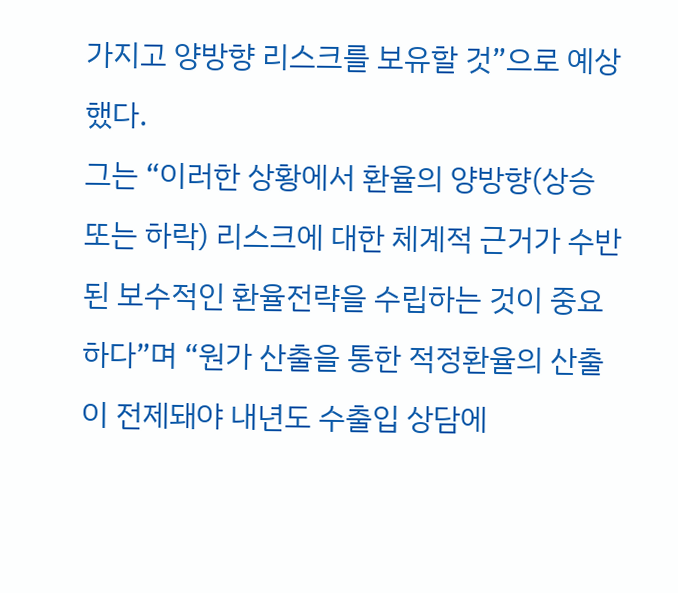가지고 양방향 리스크를 보유할 것”으로 예상했다.
그는 “이러한 상황에서 환율의 양방향(상승 또는 하락) 리스크에 대한 체계적 근거가 수반된 보수적인 환율전략을 수립하는 것이 중요하다”며 “원가 산출을 통한 적정환율의 산출이 전제돼야 내년도 수출입 상담에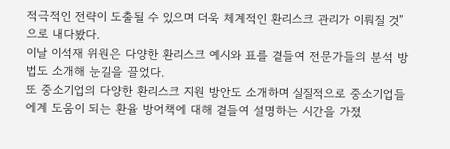적극적인 전략이 도출될 수 있으며 더욱 체계적인 환리스크 관리가 이뤄질 것”으로 내다봤다.
이날 이석재 위원은 다양한 환리스크 예시와 표를 곁들여 전문가들의 분석 방법도 소개해 눈길을 끌었다.
또 중소기업의 다양한 환리스크 지원 방안도 소개하며 실질적으로 중소기업들에계 도움이 되는 환율 방어책에 대해 곁들여 설명하는 시간을 가졌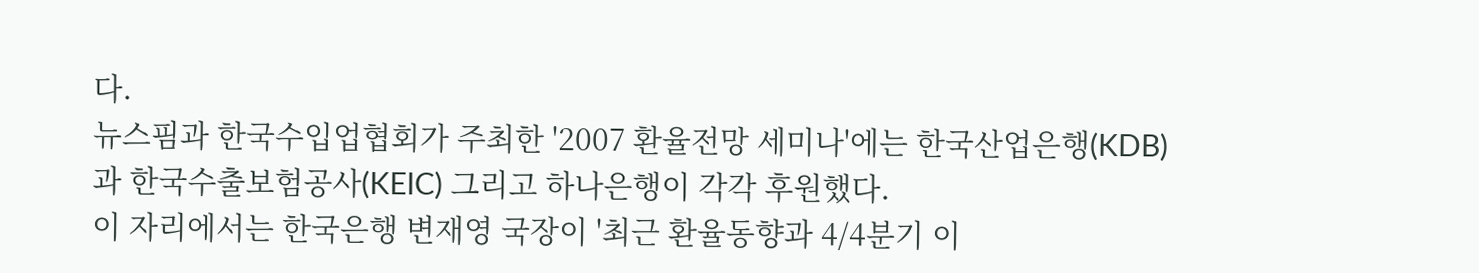다.
뉴스핌과 한국수입업협회가 주최한 '2007 환율전망 세미나'에는 한국산업은행(KDB)과 한국수출보험공사(KEIC) 그리고 하나은행이 각각 후원했다.
이 자리에서는 한국은행 변재영 국장이 '최근 환율동향과 4/4분기 이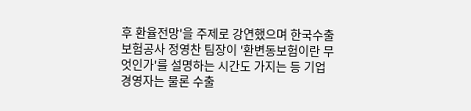후 환율전망'을 주제로 강연했으며 한국수출보험공사 정영찬 팀장이 '환변동보험이란 무엇인가'를 설명하는 시간도 가지는 등 기업 경영자는 물론 수출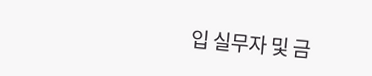입 실무자 및 금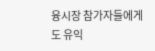융시장 참가자들에게도 유익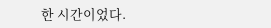한 시간이었다.